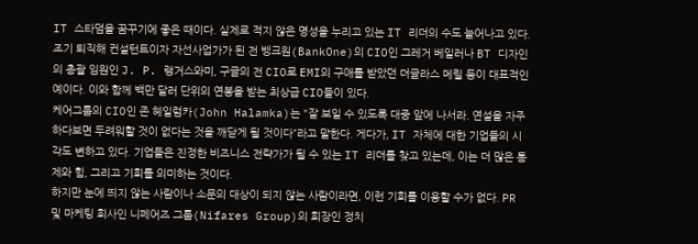IT 스타덤을 꿈꾸기에 좋은 때이다. 실제로 적지 않은 명성을 누리고 있는 IT 리더의 수도 늘어나고 있다. 조기 퇴직해 컨설턴트이자 자선사업가가 된 전 뱅크원(BankOne)의 CIO인 그레거 베일러나 BT 디자인의 총괄 임원인 J. P. 랭거스와미, 구글의 전 CIO로 EMI의 구애를 받았던 더글라스 메릴 등이 대표적인 예이다. 이와 함께 백만 달러 단위의 연봉을 받는 최상급 CIO들이 있다.
케어그룹의 CIO인 존 헤일럼카(John Halamka)는 "잘 보일 수 있도록 대중 앞에 나서라. 연설을 자주 하다보면 두려워할 것이 없다는 것을 깨닫게 될 것이다“라고 말한다. 게다가, IT 자체에 대한 기업들의 시각도 변하고 있다. 기업들은 진정한 비즈니스 전략가가 될 수 있는 IT 리더를 찾고 있는데, 이는 더 많은 통제와 힘, 그리고 기회를 의미하는 것이다.
하지만 눈에 띄지 않는 사람이나 소문의 대상이 되지 않는 사람이라면, 이런 기회를 이용할 수가 없다. PR 및 마케팅 회사인 니페어즈 그룹(Nifares Group)의 회장인 정치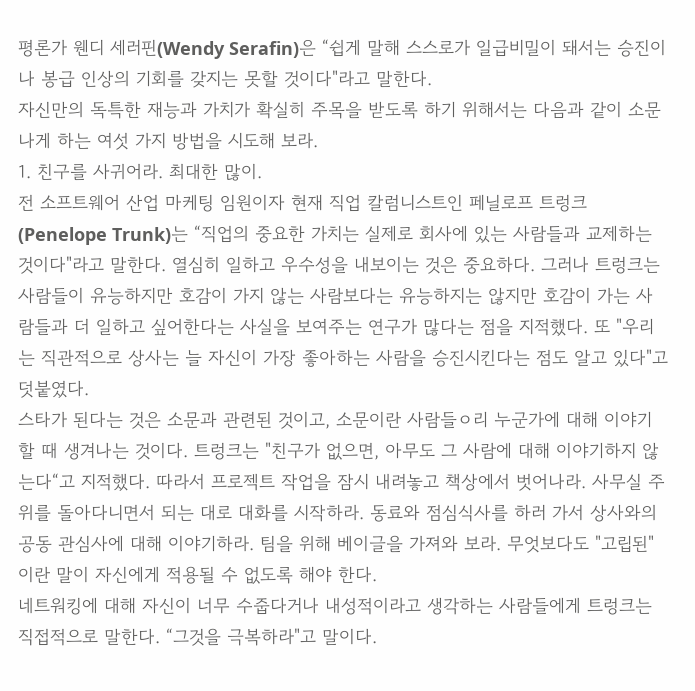평론가 웬디 세러핀(Wendy Serafin)은 “쉽게 말해 스스로가 일급비밀이 돼서는 승진이나 봉급 인상의 기회를 갖지는 못할 것이다"라고 말한다.
자신만의 독특한 재능과 가치가 확실히 주목을 받도록 하기 위해서는 다음과 같이 소문나게 하는 여섯 가지 방법을 시도해 보라.
1. 친구를 사귀어라. 최대한 많이.
전 소프트웨어 산업 마케팅 임원이자 현재 직업 칼럼니스트인 페닐로프 트렁크(Penelope Trunk)는 “직업의 중요한 가치는 실제로 회사에 있는 사람들과 교제하는 것이다"라고 말한다. 열심히 일하고 우수성을 내보이는 것은 중요하다. 그러나 트렁크는 사람들이 유능하지만 호감이 가지 않는 사람보다는 유능하지는 않지만 호감이 가는 사람들과 더 일하고 싶어한다는 사실을 보여주는 연구가 많다는 점을 지적했다. 또 "우리는 직관적으로 상사는 늘 자신이 가장 좋아하는 사람을 승진시킨다는 점도 알고 있다"고 덧붙였다.
스타가 된다는 것은 소문과 관련된 것이고, 소문이란 사람들ㅇ리 누군가에 대해 이야기할 때 생겨나는 것이다. 트렁크는 "친구가 없으면, 아무도 그 사람에 대해 이야기하지 않는다“고 지적했다. 따라서 프로젝트 작업을 잠시 내려놓고 책상에서 벗어나라. 사무실 주위를 돌아다니면서 되는 대로 대화를 시작하라. 동료와 점심식사를 하러 가서 상사와의 공동 관심사에 대해 이야기하라. 팀을 위해 베이글을 가져와 보라. 무엇보다도 "고립된"이란 말이 자신에게 적용될 수 없도록 해야 한다.
네트워킹에 대해 자신이 너무 수줍다거나 내성적이라고 생각하는 사람들에게 트렁크는 직접적으로 말한다. “그것을 극복하라"고 말이다.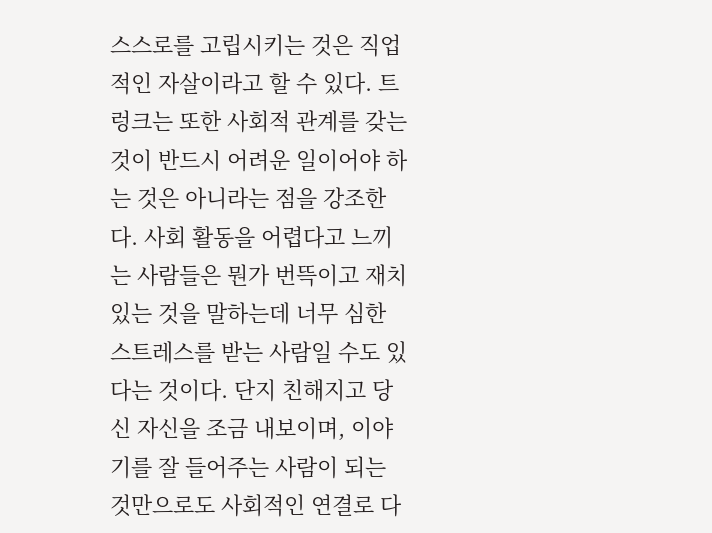스스로를 고립시키는 것은 직업적인 자살이라고 할 수 있다. 트렁크는 또한 사회적 관계를 갖는 것이 반드시 어려운 일이어야 하는 것은 아니라는 점을 강조한다. 사회 활동을 어렵다고 느끼는 사람들은 뭔가 번뜩이고 재치 있는 것을 말하는데 너무 심한 스트레스를 받는 사람일 수도 있다는 것이다. 단지 친해지고 당신 자신을 조금 내보이며, 이야기를 잘 들어주는 사람이 되는 것만으로도 사회적인 연결로 다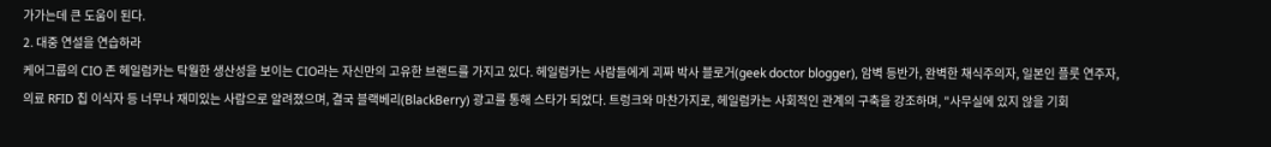가가는데 큰 도움이 된다.
2. 대중 연설을 연습하라
케어그룹의 CIO 존 헤일럼카는 탁월한 생산성을 보이는 CIO라는 자신만의 고유한 브랜드를 가지고 있다. 헤일럼카는 사람들에게 괴짜 박사 블로거(geek doctor blogger), 암벽 등반가, 완벽한 채식주의자, 일본인 플룻 연주자, 의료 RFID 칩 이식자 등 너무나 재미있는 사람으로 알려졌으며, 결국 블랙베리(BlackBerry) 광고를 통해 스타가 되었다. 트렁크와 마찬가지로, 헤일럼카는 사회적인 관계의 구축을 강조하며, "사무실에 있지 않을 기회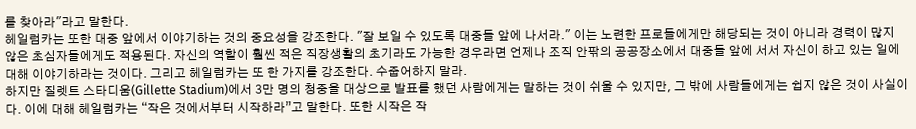를 찾아라"라고 말한다.
헤일럼카는 또한 대중 앞에서 이야기하는 것의 중요성을 강조한다. "잘 보일 수 있도록 대중들 앞에 나서라." 이는 노련한 프로들에게만 해당되는 것이 아니라 경력이 많지 않은 초심자들에게도 적용된다. 자신의 역할이 훨씬 적은 직장생활의 초기라도 가능한 경우라면 언제나 조직 안팎의 공공장소에서 대중들 앞에 서서 자신이 하고 있는 일에 대해 이야기하라는 것이다. 그리고 헤일럼카는 또 한 가지를 강조한다. 수줍어하지 말라.
하지만 질렛트 스타디움(Gillette Stadium)에서 3만 명의 청중을 대상으로 발표를 했던 사람에게는 말하는 것이 쉬울 수 있지만, 그 밖에 사람들에게는 쉽지 않은 것이 사실이다. 이에 대해 헤일럼카는 “작은 것에서부터 시작하라”고 말한다. 또한 시작은 작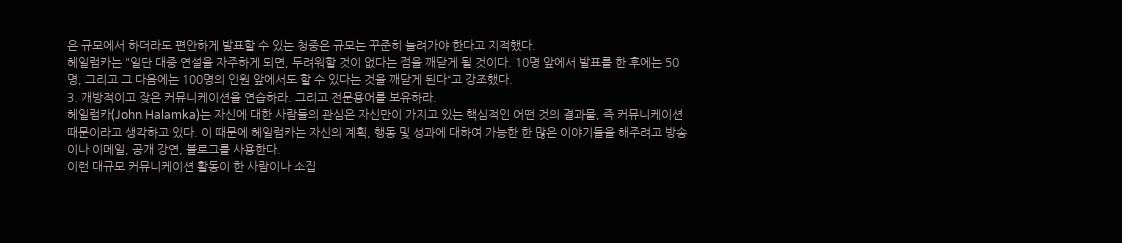은 규모에서 하더라도 편안하게 발표할 수 있는 청중은 규모는 꾸준히 늘려가야 한다고 지적했다.
헤일럼카는 "일단 대중 연설을 자주하게 되면, 두려워할 것이 없다는 점을 깨닫게 될 것이다. 10명 앞에서 발표를 한 후에는 50명, 그리고 그 다음에는 100명의 인원 앞에서도 할 수 있다는 것을 깨닫게 된다“고 강조했다.
3. 개방적이고 잦은 커뮤니케이션을 연습하라. 그리고 전문용어를 보유하라.
헤일럼카(John Halamka)는 자신에 대한 사람들의 관심은 자신만이 가지고 있는 핵심적인 어떤 것의 결과물, 즉 커뮤니케이션 때문이라고 생각하고 있다. 이 때문에 헤일럼카는 자신의 계획, 행동 및 성과에 대하여 가능한 한 많은 이야기들을 해주려고 방송이나 이메일, 공개 강연, 블로그를 사용한다.
이런 대규모 커뮤니케이션 활동이 한 사람이나 소집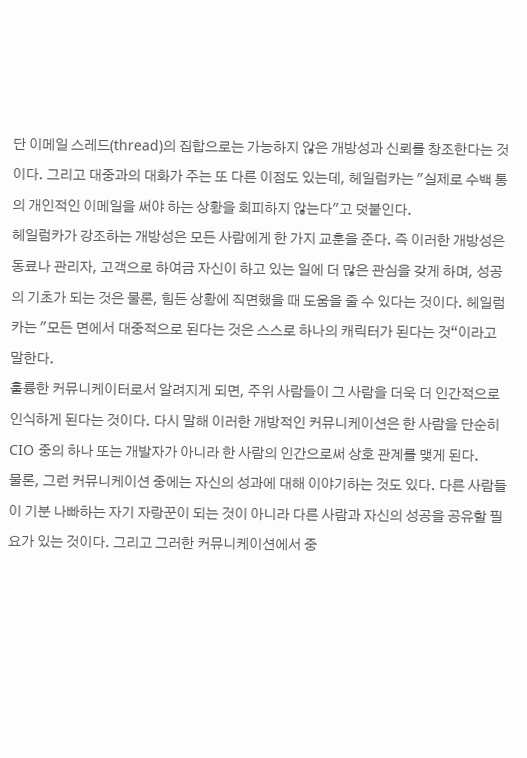단 이메일 스레드(thread)의 집합으로는 가능하지 않은 개방성과 신뢰를 창조한다는 것이다. 그리고 대중과의 대화가 주는 또 다른 이점도 있는데, 헤일럼카는 "실제로 수백 통의 개인적인 이메일을 써야 하는 상황을 회피하지 않는다"고 덧붙인다.
헤일럼카가 강조하는 개방성은 모든 사람에게 한 가지 교훈을 준다. 즉 이러한 개방성은 동료나 관리자, 고객으로 하여금 자신이 하고 있는 일에 더 많은 관심을 갖게 하며, 성공의 기초가 되는 것은 물론, 힘든 상황에 직면했을 때 도움을 줄 수 있다는 것이다. 헤일럼카는 "모든 면에서 대중적으로 된다는 것은 스스로 하나의 캐릭터가 된다는 것“이라고 말한다.
훌륭한 커뮤니케이터로서 알려지게 되면, 주위 사람들이 그 사람을 더욱 더 인간적으로 인식하게 된다는 것이다. 다시 말해 이러한 개방적인 커뮤니케이션은 한 사람을 단순히 CIO 중의 하나 또는 개발자가 아니라 한 사람의 인간으로써 상호 관계를 맺게 된다.
물론, 그런 커뮤니케이션 중에는 자신의 성과에 대해 이야기하는 것도 있다. 다른 사람들이 기분 나빠하는 자기 자랑꾼이 되는 것이 아니라 다른 사람과 자신의 성공을 공유할 필요가 있는 것이다. 그리고 그러한 커뮤니케이션에서 중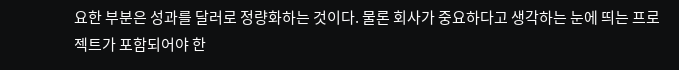요한 부분은 성과를 달러로 정량화하는 것이다. 물론 회사가 중요하다고 생각하는 눈에 띄는 프로젝트가 포함되어야 한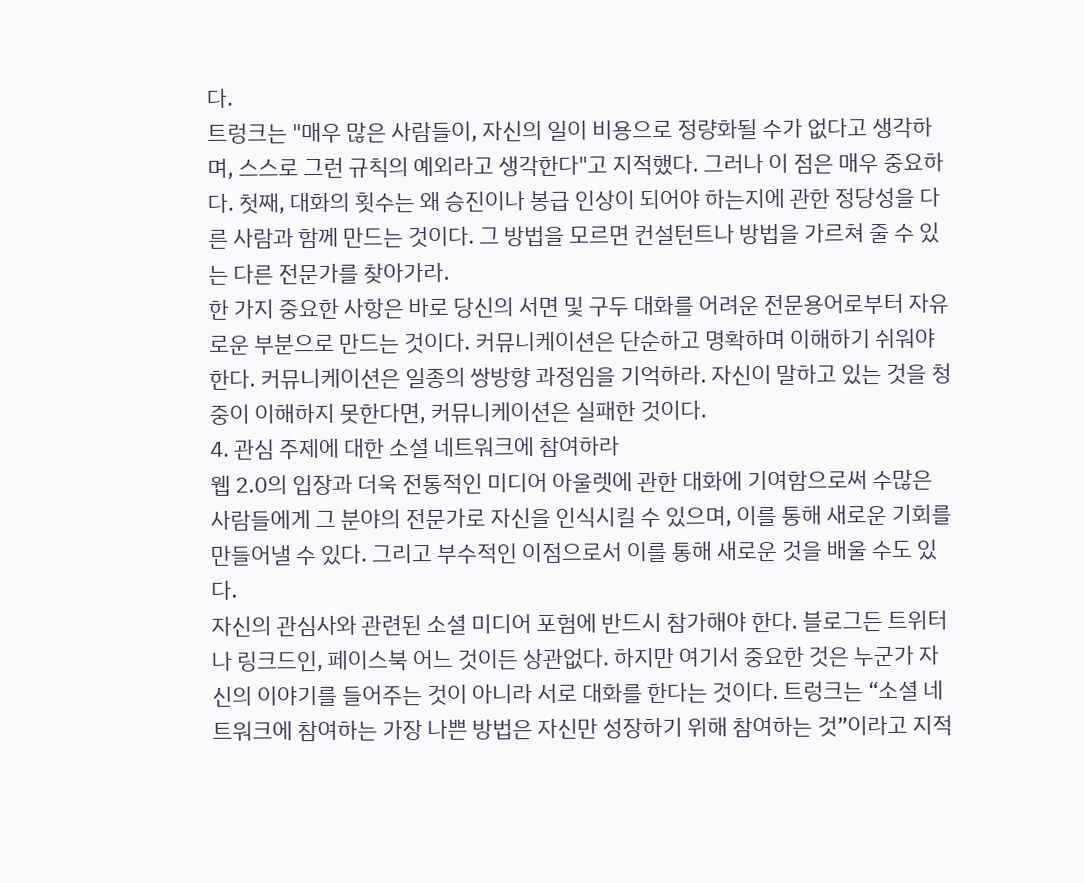다.
트렁크는 "매우 많은 사람들이, 자신의 일이 비용으로 정량화될 수가 없다고 생각하며, 스스로 그런 규칙의 예외라고 생각한다"고 지적했다. 그러나 이 점은 매우 중요하다. 첫째, 대화의 횟수는 왜 승진이나 봉급 인상이 되어야 하는지에 관한 정당성을 다른 사람과 함께 만드는 것이다. 그 방법을 모르면 컨설턴트나 방법을 가르쳐 줄 수 있는 다른 전문가를 찾아가라.
한 가지 중요한 사항은 바로 당신의 서면 및 구두 대화를 어려운 전문용어로부터 자유로운 부분으로 만드는 것이다. 커뮤니케이션은 단순하고 명확하며 이해하기 쉬워야 한다. 커뮤니케이션은 일종의 쌍방향 과정임을 기억하라. 자신이 말하고 있는 것을 청중이 이해하지 못한다면, 커뮤니케이션은 실패한 것이다.
4. 관심 주제에 대한 소셜 네트워크에 참여하라
웹 2.0의 입장과 더욱 전통적인 미디어 아울렛에 관한 대화에 기여함으로써 수많은 사람들에게 그 분야의 전문가로 자신을 인식시킬 수 있으며, 이를 통해 새로운 기회를 만들어낼 수 있다. 그리고 부수적인 이점으로서 이를 통해 새로운 것을 배울 수도 있다.
자신의 관심사와 관련된 소셜 미디어 포험에 반드시 참가해야 한다. 블로그든 트위터나 링크드인, 페이스북 어느 것이든 상관없다. 하지만 여기서 중요한 것은 누군가 자신의 이야기를 들어주는 것이 아니라 서로 대화를 한다는 것이다. 트렁크는 “소셜 네트워크에 참여하는 가장 나쁜 방법은 자신만 성장하기 위해 참여하는 것”이라고 지적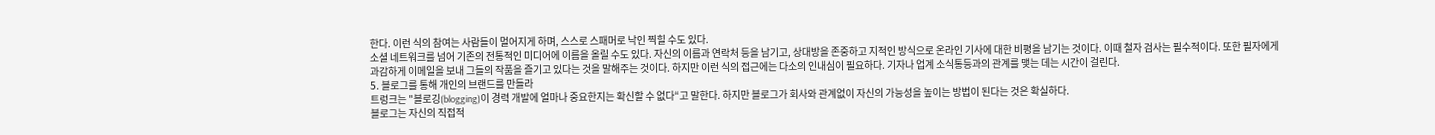한다. 이런 식의 참여는 사람들이 멀어지게 하며, 스스로 스패머로 낙인 찍힐 수도 있다.
소셜 네트워크를 넘어 기존의 전통적인 미디어에 이름을 올릴 수도 있다. 자신의 이름과 연락처 등을 남기고, 상대방을 존중하고 지적인 방식으로 온라인 기사에 대한 비평을 남기는 것이다. 이때 철자 검사는 필수적이다. 또한 필자에게 과감하게 이메일을 보내 그들의 작품을 즐기고 있다는 것을 말해주는 것이다. 하지만 이런 식의 접근에는 다소의 인내심이 필요하다. 기자나 업계 소식통등과의 관계를 맺는 데는 시간이 걸린다.
5. 블로그를 통해 개인의 브랜드를 만들라
트렁크는 "블로깅(blogging)이 경력 개발에 얼마나 중요한지는 확신할 수 없다“고 말한다. 하지만 블로그가 회사와 관계없이 자신의 가능성을 높이는 방법이 된다는 것은 확실하다.
블로그는 자신의 직접적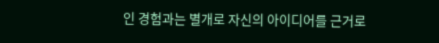인 경험과는 별개로 자신의 아이디어를 근거로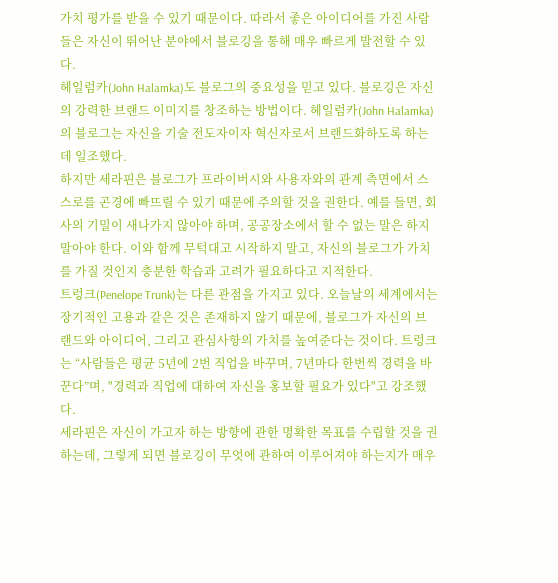가치 평가를 받을 수 있기 때문이다. 따라서 좋은 아이디어를 가진 사람들은 자신이 뛰어난 분야에서 블로깅을 통해 매우 빠르게 발전할 수 있다.
헤일럼카(John Halamka)도 블로그의 중요성을 믿고 있다. 블로깅은 자신의 강력한 브랜드 이미지를 창조하는 방법이다. 헤일럼카(John Halamka)의 블로그는 자신을 기술 전도자이자 혁신자로서 브랜드화하도록 하는데 일조했다.
하지만 세라핀은 블로그가 프라이버시와 사용자와의 관계 측면에서 스스로를 곤경에 빠뜨릴 수 있기 때문에 주의할 것을 권한다. 예를 들면, 회사의 기밀이 새나가지 않아야 하며, 공공장소에서 할 수 없는 말은 하지 말아야 한다. 이와 함께 무턱대고 시작하지 말고, 자신의 블로그가 가치를 가질 것인지 충분한 학습과 고려가 필요하다고 지적한다.
트렁크(Penelope Trunk)는 다른 관점을 가지고 있다. 오늘날의 세계에서는 장기적인 고용과 같은 것은 존재하지 않기 때문에, 블로그가 자신의 브랜드와 아이디어, 그리고 관심사항의 가치를 높여준다는 것이다. 트렁크는 “사람들은 평균 5년에 2번 직업을 바꾸며, 7년마다 한번씩 경력을 바꾼다”며, "경력과 직업에 대하여 자신을 홍보할 필요가 있다"고 강조했다.
세라핀은 자신이 가고자 하는 방향에 관한 명확한 목표를 수립할 것을 권하는데, 그렇게 되면 블로깅이 무엇에 관하여 이루어져야 하는지가 매우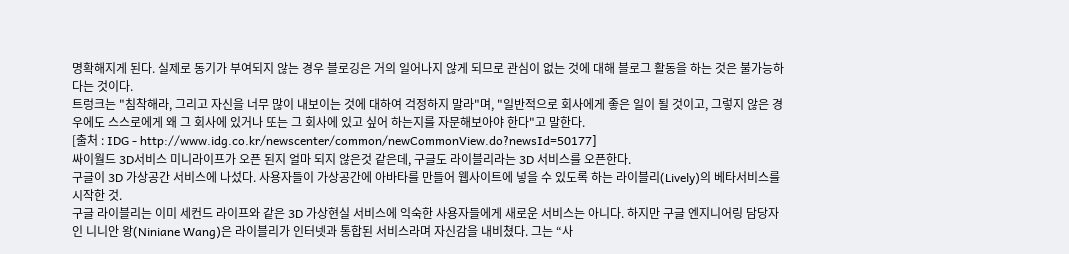명확해지게 된다. 실제로 동기가 부여되지 않는 경우 블로깅은 거의 일어나지 않게 되므로 관심이 없는 것에 대해 블로그 활동을 하는 것은 불가능하다는 것이다.
트렁크는 "침착해라, 그리고 자신을 너무 많이 내보이는 것에 대하여 걱정하지 말라"며, "일반적으로 회사에게 좋은 일이 될 것이고, 그렇지 않은 경우에도 스스로에게 왜 그 회사에 있거나 또는 그 회사에 있고 싶어 하는지를 자문해보아야 한다"고 말한다.
[출처 : IDG - http://www.idg.co.kr/newscenter/common/newCommonView.do?newsId=50177]
싸이월드 3D서비스 미니라이프가 오픈 된지 얼마 되지 않은것 같은데, 구글도 라이블리라는 3D 서비스를 오픈한다.
구글이 3D 가상공간 서비스에 나섰다. 사용자들이 가상공간에 아바타를 만들어 웹사이트에 넣을 수 있도록 하는 라이블리(Lively)의 베타서비스를 시작한 것.
구글 라이블리는 이미 세컨드 라이프와 같은 3D 가상현실 서비스에 익숙한 사용자들에게 새로운 서비스는 아니다. 하지만 구글 엔지니어링 담당자인 니니안 왕(Niniane Wang)은 라이블리가 인터넷과 통합된 서비스라며 자신감을 내비쳤다. 그는 “사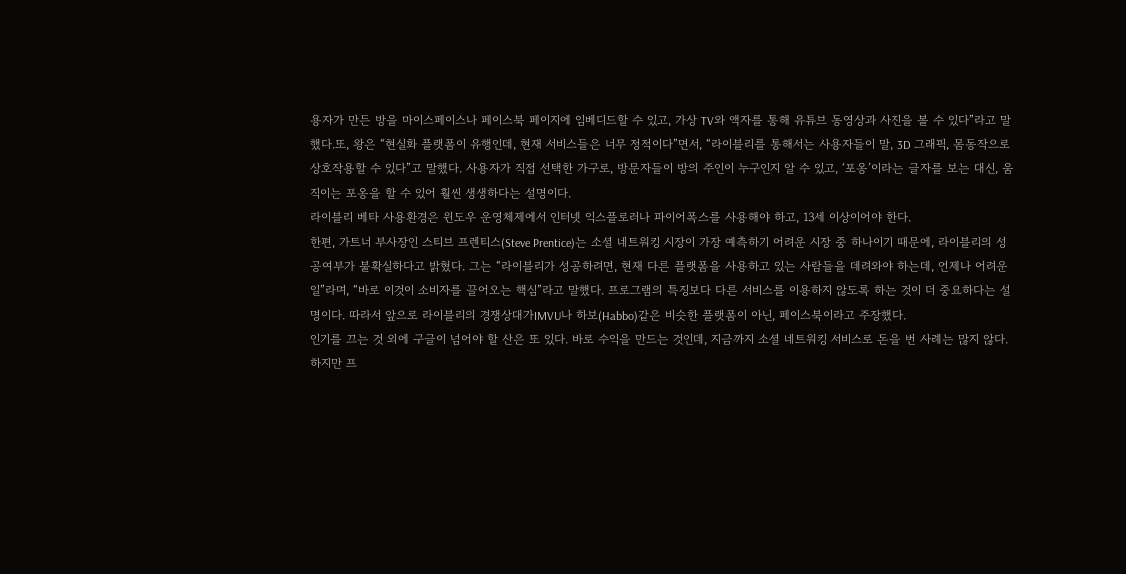용자가 만든 방을 마이스페이스나 페이스북 페이지에 임베디드할 수 있고, 가상 TV와 액자를 통해 유튜브 동영상과 사진을 볼 수 있다”라고 말했다.또, 왕은 “현실화 플랫폼이 유행인데, 현재 서비스들은 너무 정적이다”면서, “라이블리를 통해서는 사용자들이 말, 3D 그래픽, 몸동작으로 상호작용할 수 있다”고 말했다. 사용자가 직접 선택한 가구로, 방문자들이 방의 주인이 누구인지 알 수 있고, ‘포옹’이라는 글자를 보는 대신, 움직이는 포옹을 할 수 있어 훨씬 생생하다는 설명이다.
라이블리 베타 사용환경은 윈도우 운영체제에서 인터넷 익스플로러나 파이어폭스를 사용해야 하고, 13세 이상이어야 한다.
한편, 가트너 부사장인 스티브 프렌티스(Steve Prentice)는 소셜 네트워킹 시장이 가장 예측하기 어려운 시장 중 하나이기 때문에, 라이블리의 성공여부가 불확실하다고 밝혔다. 그는 “라이블리가 성공하려면, 현재 다른 플랫폼을 사용하고 있는 사람들을 데려와야 하는데, 언제나 어려운 일”라며, “바로 이것이 소비자를 끌어오는 핵심”라고 말했다. 프로그램의 특징보다 다른 서비스를 이용하지 않도록 하는 것이 더 중요하다는 설명이다. 따라서 앞으로 라이블리의 경쟁상대가IMVU나 하보(Habbo)같은 비슷한 플랫폼이 아닌, 페이스북이라고 주장했다.
인기를 끄는 것 외에 구글이 넘어야 할 산은 또 있다. 바로 수익을 만드는 것인데, 지금까지 소셜 네트워킹 서비스로 돈을 번 사례는 많지 않다. 하지만 프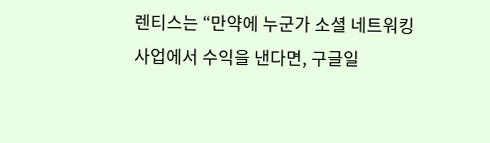렌티스는 “만약에 누군가 소셜 네트워킹 사업에서 수익을 낸다면, 구글일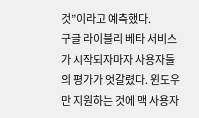것”이라고 예측했다.
구글 라이블리 베타 서비스가 시작되자마자 사용자들의 평가가 엇갈렸다. 윈도우만 지원하는 것에 맥 사용자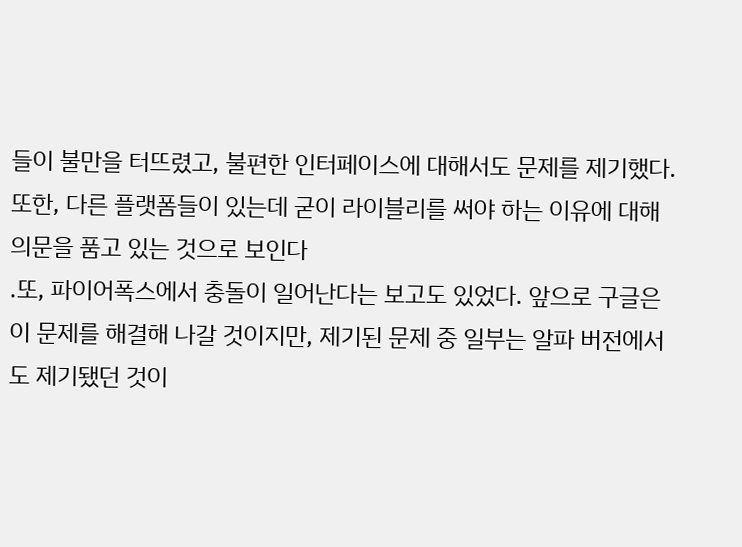들이 불만을 터뜨렸고, 불편한 인터페이스에 대해서도 문제를 제기했다. 또한, 다른 플랫폼들이 있는데 굳이 라이블리를 써야 하는 이유에 대해 의문을 품고 있는 것으로 보인다
.또, 파이어폭스에서 충돌이 일어난다는 보고도 있었다. 앞으로 구글은 이 문제를 해결해 나갈 것이지만, 제기된 문제 중 일부는 알파 버전에서도 제기됐던 것이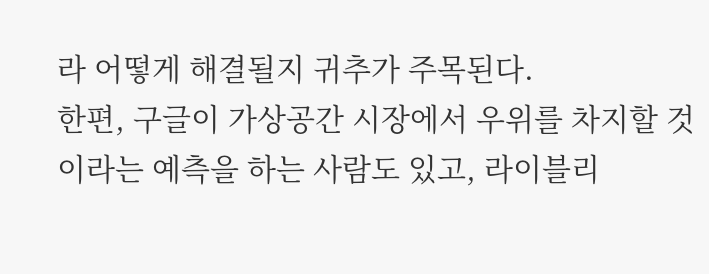라 어떻게 해결될지 귀추가 주목된다.
한편, 구글이 가상공간 시장에서 우위를 차지할 것이라는 예측을 하는 사람도 있고, 라이블리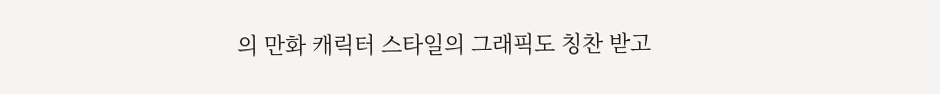의 만화 캐릭터 스타일의 그래픽도 칭찬 받고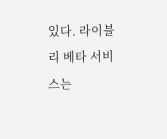있다. 라이블리 베타 서비스는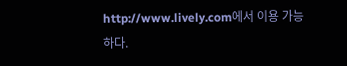http://www.lively.com에서 이용 가능하다.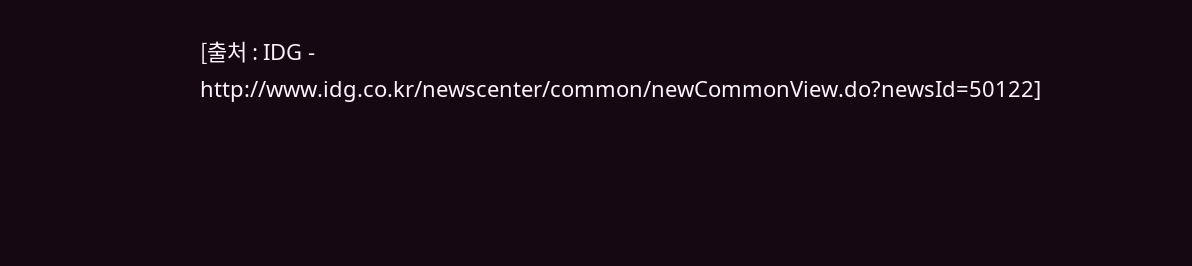[출처 : IDG - http://www.idg.co.kr/newscenter/common/newCommonView.do?newsId=50122]